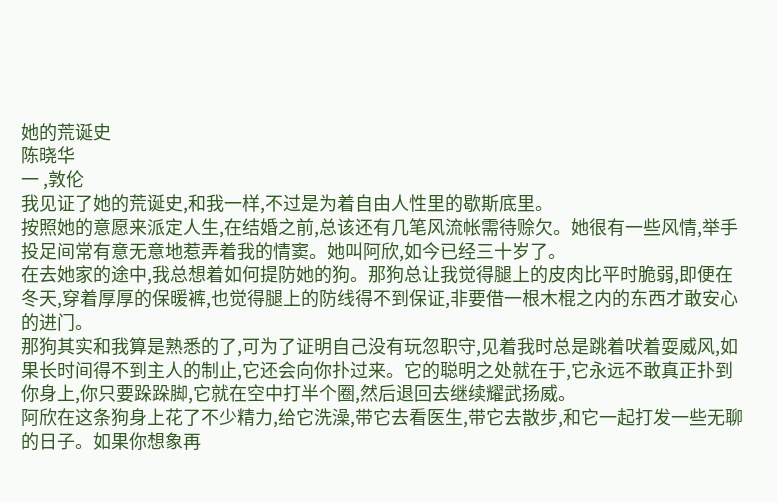她的荒诞史
陈晓华
一 ,敦伦
我见证了她的荒诞史,和我一样,不过是为着自由人性里的歇斯底里。
按照她的意愿来派定人生,在结婚之前,总该还有几笔风流帐需待赊欠。她很有一些风情,举手投足间常有意无意地惹弄着我的情窦。她叫阿欣,如今已经三十岁了。
在去她家的途中,我总想着如何提防她的狗。那狗总让我觉得腿上的皮肉比平时脆弱,即便在冬天,穿着厚厚的保暖裤,也觉得腿上的防线得不到保证,非要借一根木棍之内的东西才敢安心的进门。
那狗其实和我算是熟悉的了,可为了证明自己没有玩忽职守,见着我时总是跳着吠着耍威风,如果长时间得不到主人的制止,它还会向你扑过来。它的聪明之处就在于,它永远不敢真正扑到你身上,你只要跺跺脚,它就在空中打半个圈,然后退回去继续耀武扬威。
阿欣在这条狗身上花了不少精力,给它洗澡,带它去看医生,带它去散步,和它一起打发一些无聊的日子。如果你想象再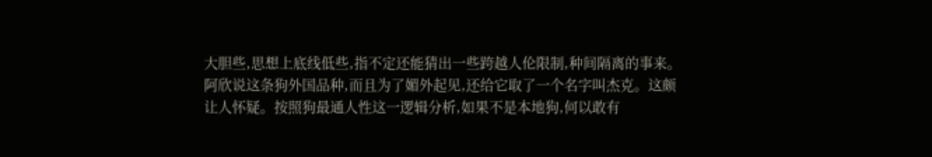大胆些,思想上底线低些,指不定还能猜出一些跨越人伦限制,种间隔离的事来。
阿欣说这条狗外国品种,而且为了媚外起见,还给它取了一个名字叫杰克。这颇让人怀疑。按照狗最通人性这一逻辑分析,如果不是本地狗,何以敢有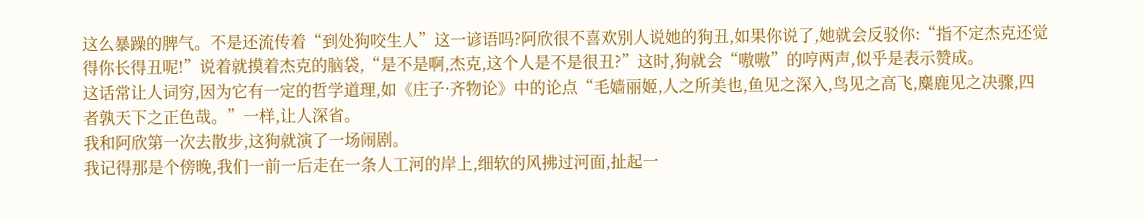这么暴躁的脾气。不是还流传着“到处狗咬生人”这一谚语吗?阿欣很不喜欢别人说她的狗丑,如果你说了,她就会反驳你:“指不定杰克还觉得你长得丑呢!”说着就摸着杰克的脑袋,“是不是啊,杰克,这个人是不是很丑?”这时,狗就会“嗷嗷”的哼两声,似乎是表示赞成。
这话常让人词穷,因为它有一定的哲学道理,如《庄子·齐物论》中的论点“毛嫱丽姬,人之所美也,鱼见之深入,鸟见之高飞,麋鹿见之决骤,四者孰天下之正色哉。”一样,让人深省。
我和阿欣第一次去散步,这狗就演了一场闹剧。
我记得那是个傍晚,我们一前一后走在一条人工河的岸上,细软的风拂过河面,扯起一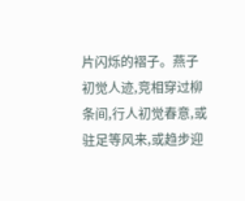片闪烁的褶子。燕子初觉人迹,竞相穿过柳条间,行人初觉春意,或驻足等风来,或趋步迎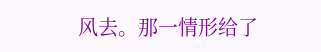风去。那一情形给了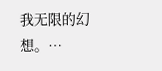我无限的幻想。…